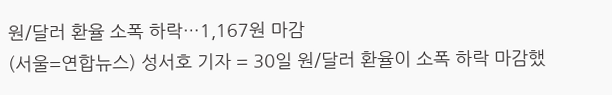원/달러 환율 소폭 하락…1,167원 마감
(서울=연합뉴스) 성서호 기자 = 30일 원/달러 환율이 소폭 하락 마감했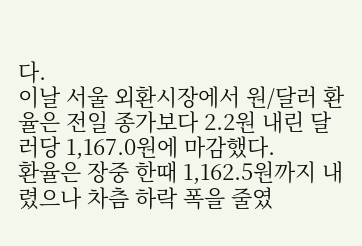다.
이날 서울 외환시장에서 원/달러 환율은 전일 종가보다 2.2원 내린 달러당 1,167.0원에 마감했다.
환율은 장중 한때 1,162.5원까지 내렸으나 차츰 하락 폭을 줄였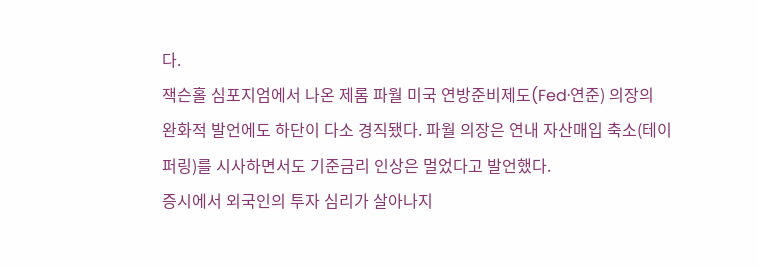다.
잭슨홀 심포지엄에서 나온 제롬 파월 미국 연방준비제도(Fed·연준) 의장의 완화적 발언에도 하단이 다소 경직됐다. 파월 의장은 연내 자산매입 축소(테이퍼링)를 시사하면서도 기준금리 인상은 멀었다고 발언했다.
증시에서 외국인의 투자 심리가 살아나지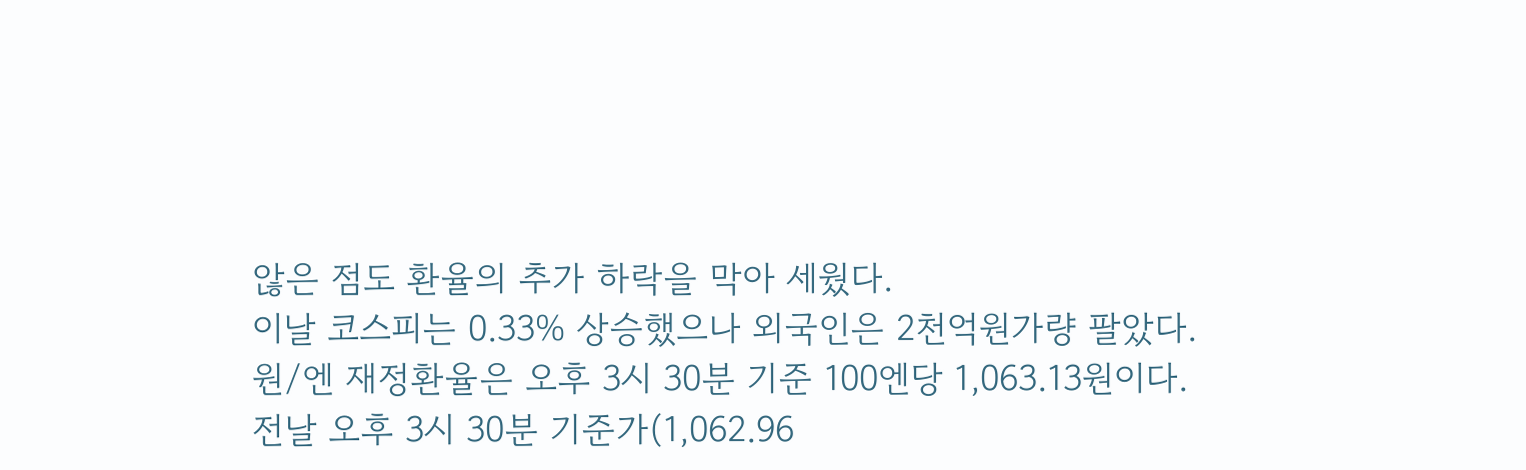않은 점도 환율의 추가 하락을 막아 세웠다.
이날 코스피는 0.33% 상승했으나 외국인은 2천억원가량 팔았다.
원/엔 재정환율은 오후 3시 30분 기준 100엔당 1,063.13원이다. 전날 오후 3시 30분 기준가(1,062.96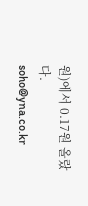원)에서 0.17원 올랐다.
soho@yna.co.kr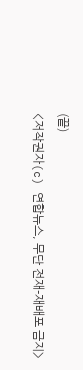(끝)
<저작권자(c) 연합뉴스, 무단 전재-재배포 금지>